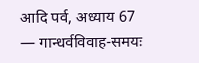आदि पर्व, अध्याय 67 — गान्धर्वविवाह-समयः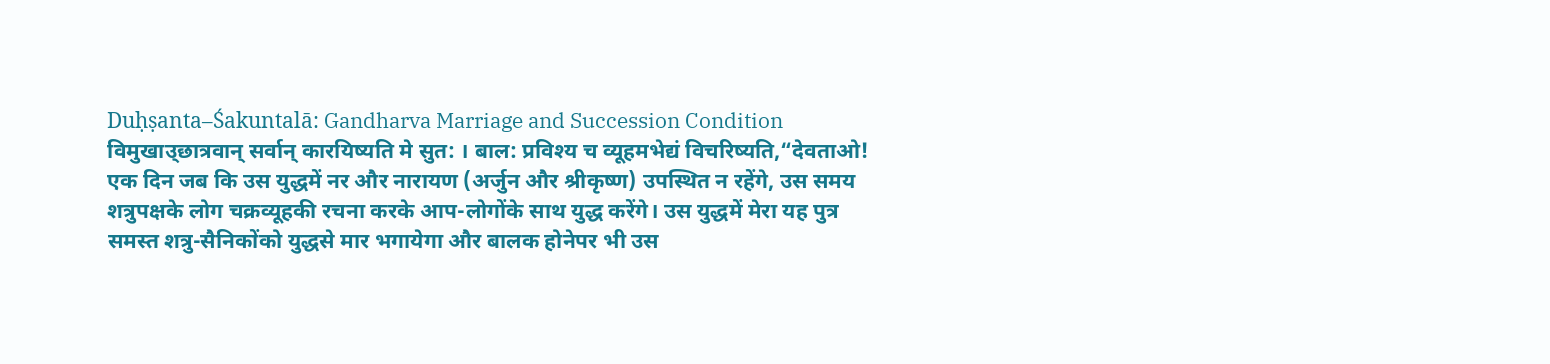Duḥṣanta–Śakuntalā: Gandharva Marriage and Succession Condition
विमुखाउ्छात्रवान् सर्वान् कारयिष्यति मे सुत: । बाल: प्रविश्य च व्यूहमभेद्यं विचरिष्यति,“देवताओ! एक दिन जब कि उस युद्धमें नर और नारायण (अर्जुन और श्रीकृष्ण) उपस्थित न रहेंगे, उस समय शत्रुपक्षके लोग चक्रव्यूहकी रचना करके आप-लोगोंके साथ युद्ध करेंगे। उस युद्धमें मेरा यह पुत्र समस्त शत्रु-सैनिकोंको युद्धसे मार भगायेगा और बालक होनेपर भी उस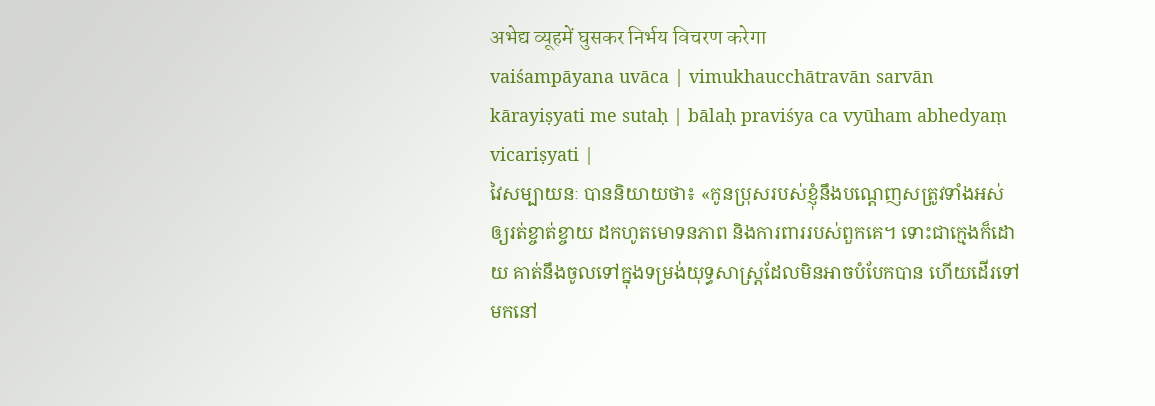अभेद्य व्यूहमें घुसकर निर्भय विचरण करेगा
vaiśampāyana uvāca | vimukhaucchātravān sarvān kārayiṣyati me sutaḥ | bālaḥ praviśya ca vyūham abhedyaṃ vicariṣyati |
វៃសម្បាយនៈ បាននិយាយថា៖ «កូនប្រុសរបស់ខ្ញុំនឹងបណ្តេញសត្រូវទាំងអស់ឲ្យរត់ខ្ចាត់ខ្ចាយ ដកហូតមោទនភាព និងការពាររបស់ពួកគេ។ ទោះជាក្មេងក៏ដោយ គាត់នឹងចូលទៅក្នុងទម្រង់យុទ្ធសាស្ត្រដែលមិនអាចបំបែកបាន ហើយដើរទៅមកនៅ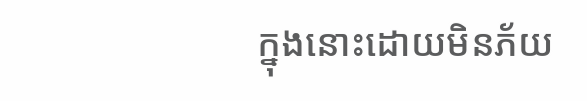ក្នុងនោះដោយមិនភ័យ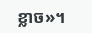ខ្លាច»។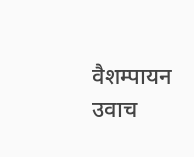वैशम्पायन उवाच